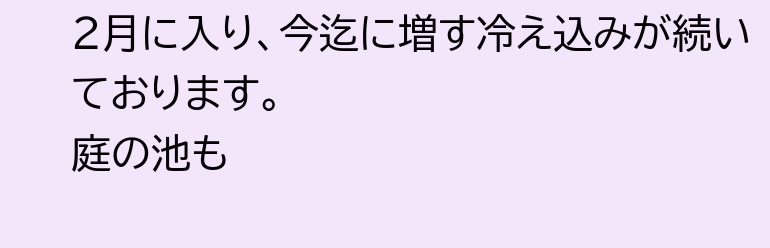2月に入り、今迄に増す冷え込みが続いております。
庭の池も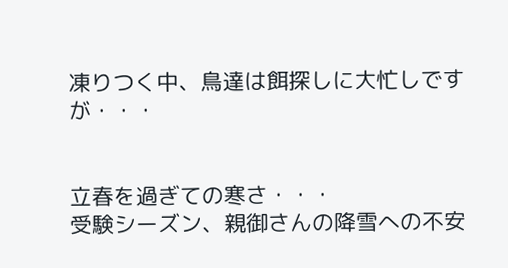凍りつく中、鳥達は餌探しに大忙しですが・・・


立春を過ぎての寒さ・・・
受験シーズン、親御さんの降雪への不安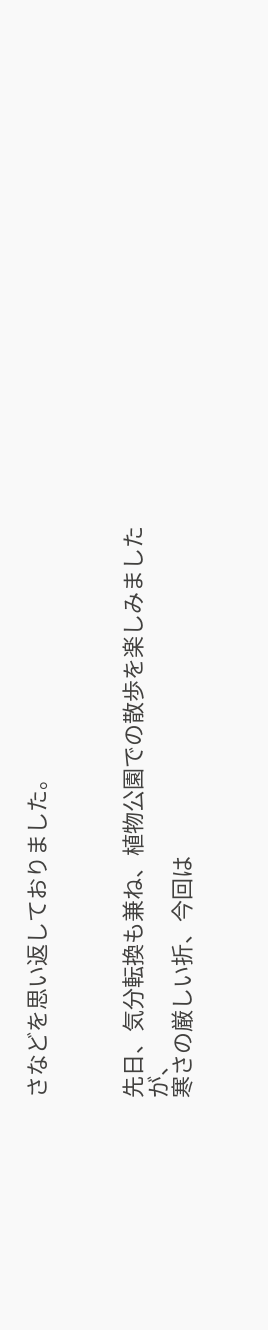さなどを思い返しておりました。



先日、気分転換も兼ね、植物公園での散歩を楽しみましたが、
寒さの厳しい折、今回は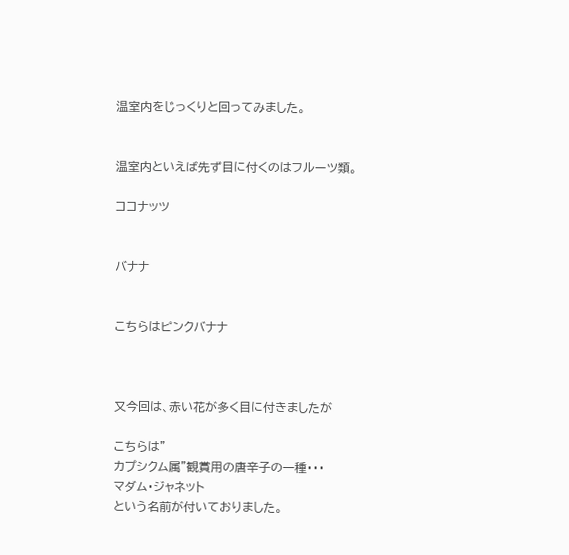温室内をじっくりと回ってみました。


温室内といえば先ず目に付くのはフルーツ類。

ココナッツ


バナナ


こちらはピンクバナナ



又今回は、赤い花が多く目に付きましたが

こちらは”
カプシクム属”観賞用の唐辛子の一種・・・
マダム・ジャネット
という名前が付いておりました。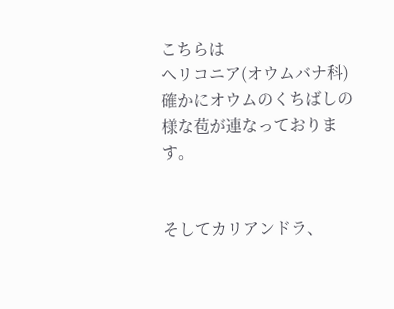こちらは
ヘリコニア(オウムバナ科)
確かにオウムのくちばしの様な苞が連なっております。


そしてカリアンドラ、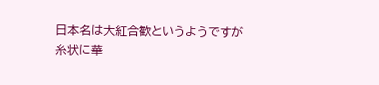日本名は大紅合歓というようですが
糸状に華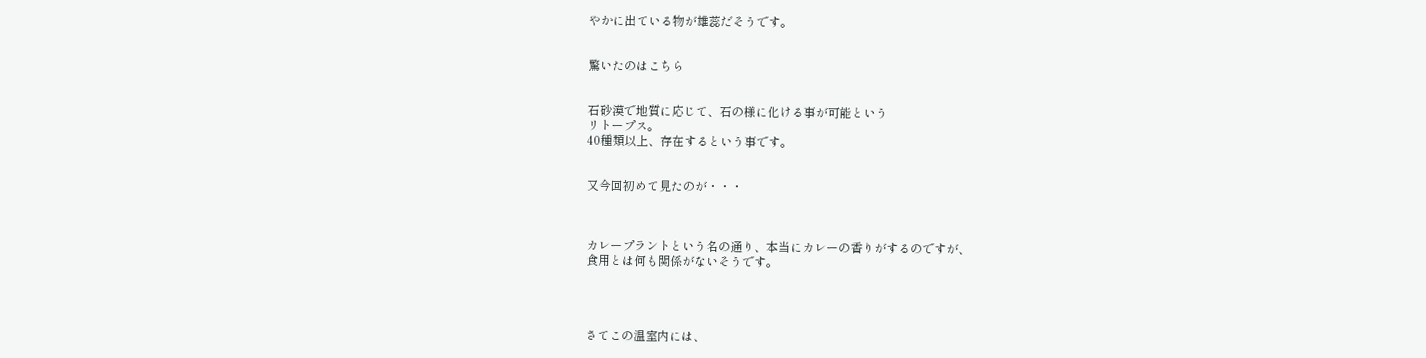やかに出ている物が雄蕊だそうです。


驚いたのはこちら


石砂漠で地質に応じて、石の様に化ける事が可能という
リトープス。
40種類以上、存在するという事です。


又今回初めて見たのが・・・



カレープラントという名の通り、本当にカレーの香りがするのですが、
食用とは何も関係がないそうです。




さてこの温室内には、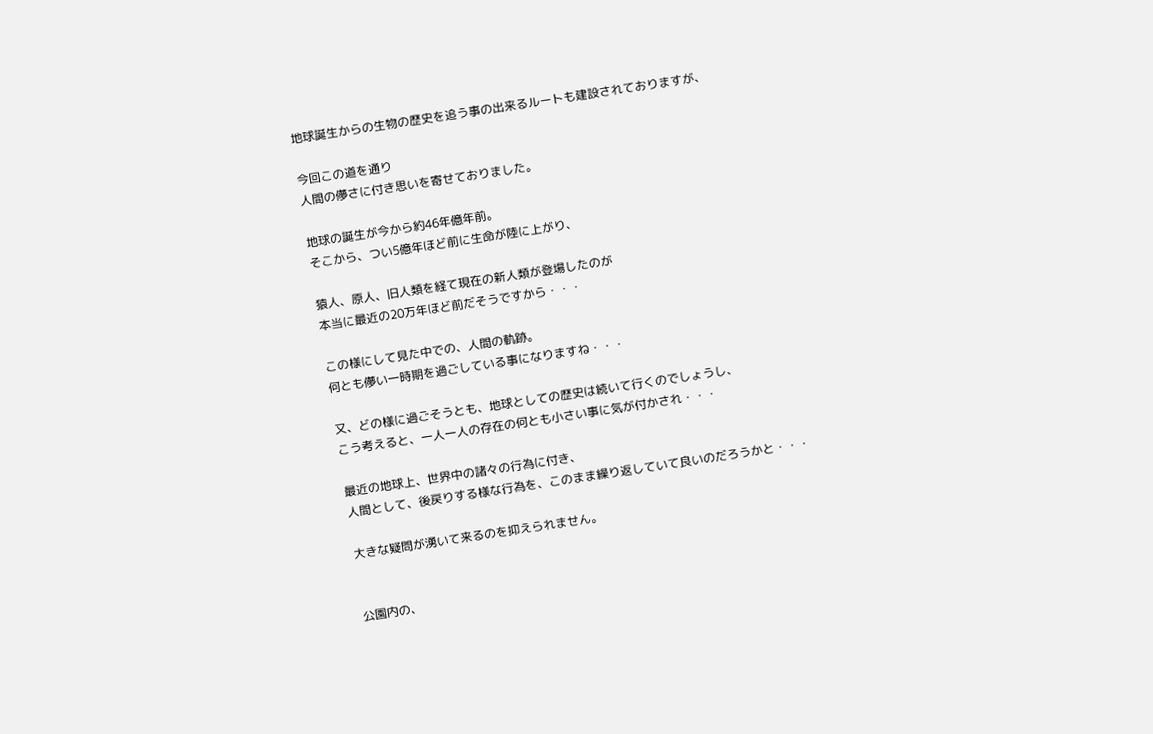地球誕生からの生物の歴史を追う事の出来るルートも建設されておりますが、

今回この道を通り
人間の儚さに付き思いを寄せておりました。

地球の誕生が今から約46年億年前。
そこから、つい5億年ほど前に生命が陸に上がり、

猿人、原人、旧人類を経て現在の新人類が登場したのが
本当に最近の20万年ほど前だそうですから・・・

この様にして見た中での、人間の軌跡。
何とも儚い一時期を過ごしている事になりますね・・・

又、どの様に過ごそうとも、地球としての歴史は続いて行くのでしょうし、
こう考えると、一人一人の存在の何とも小さい事に気が付かされ・・・

最近の地球上、世界中の諸々の行為に付き、
人間として、後戻りする様な行為を、このまま繰り返していて良いのだろうかと・・・

大きな疑問が湧いて来るのを抑えられません。


公園内の、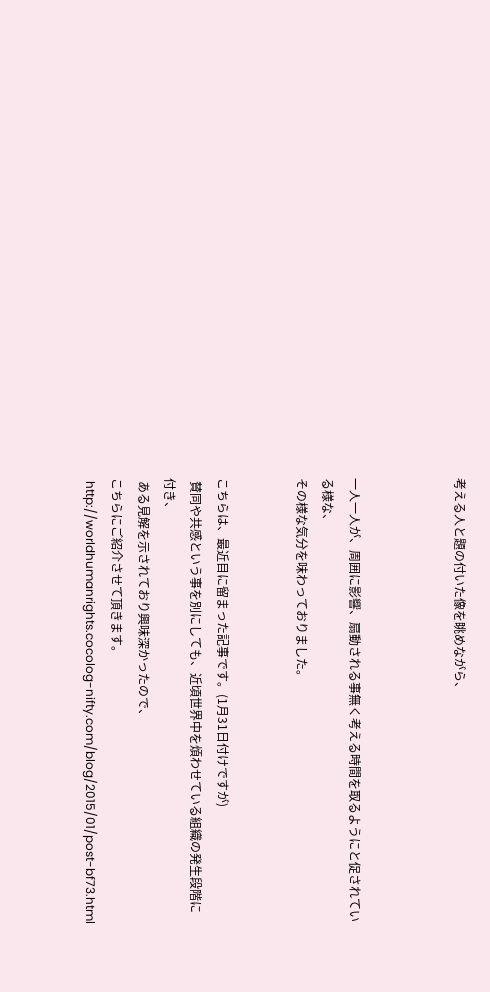考える人と題の付いた像を眺めながら、



一人一人が、周囲に影響、扇動される事無く考える時間を取るようにと促されている様な、
その様な気分を味わっておりました。


こちらは、最近目に留まった記事です。(1月31日付けですが)
 賛同や共感という事を別にしても、近頃世界中を煩わせている組織の発生段階に付き、
 ある見解を示されており興味深かったので、
こちらにご紹介させて頂きます。
 http://worldhumanrights.cocolog-nifty.com/blog/2015/01/post-bf73.html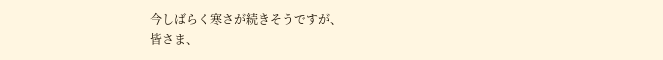今しばらく寒さが続きそうですが、
皆さま、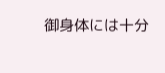御身体には十分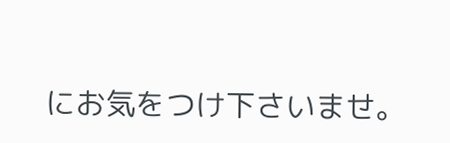にお気をつけ下さいませ。